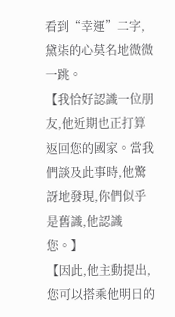看到“幸運”二字,黛柒的心莫名地微微一跳。
【我恰好認識一位朋友,他近期也正打算返回您的國家。當我們談及此事時,他驚訝地發現,你們似乎是舊識,他認識您。】
【因此,他主動提出,您可以搭乘他明日的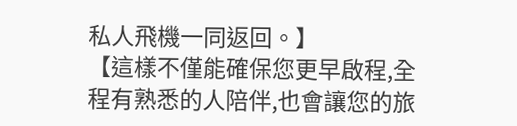私人飛機一同返回。】
【這樣不僅能確保您更早啟程,全程有熟悉的人陪伴,也會讓您的旅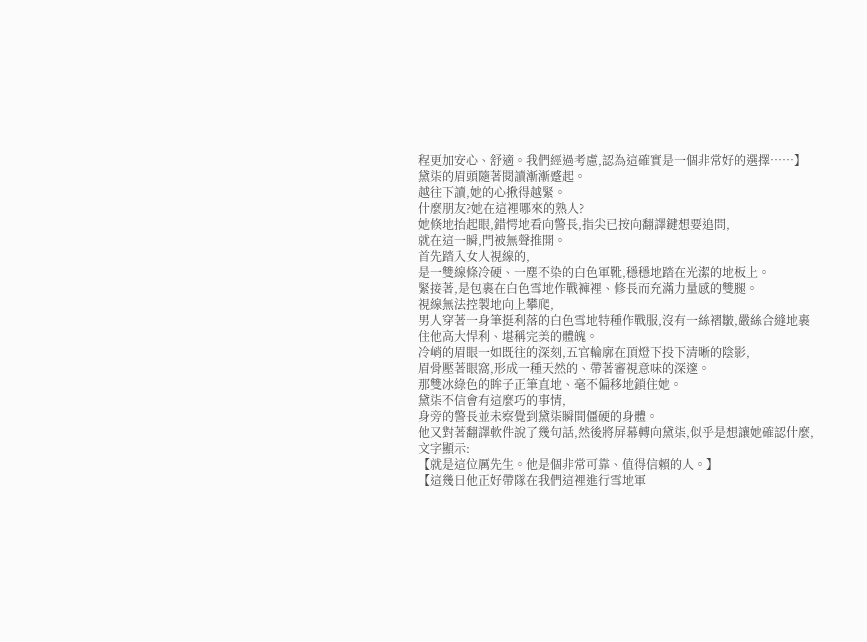程更加安心、舒適。我們經過考慮,認為這確實是一個非常好的選擇……】
黛柒的眉頭隨著閱讀漸漸蹙起。
越往下讀,她的心揪得越緊。
什麼朋友?她在這裡哪來的熟人?
她倏地抬起眼,錯愕地看向警長,指尖已按向翻譯鍵想要追問,
就在這一瞬,門被無聲推開。
首先踏入女人視線的,
是一雙線條冷硬、一塵不染的白色軍靴,穩穩地踏在光潔的地板上。
緊接著,是包裹在白色雪地作戰褲裡、修長而充滿力量感的雙腿。
視線無法控製地向上攀爬,
男人穿著一身筆挺利落的白色雪地特種作戰服,沒有一絲褶皺,嚴絲合縫地裹住他高大悍利、堪稱完美的體魄。
冷峭的眉眼一如既往的深刻,五官輪廓在頂燈下投下清晰的陰影,
眉骨壓著眼窩,形成一種天然的、帶著審視意味的深邃。
那雙冰綠色的眸子正筆直地、毫不偏移地鎖住她。
黛柒不信會有這麼巧的事情,
身旁的警長並未察覺到黛柒瞬間僵硬的身體。
他又對著翻譯軟件說了幾句話,然後將屏幕轉向黛柒,似乎是想讓她確認什麼,文字顯示:
【就是這位厲先生。他是個非常可靠、值得信賴的人。】
【這幾日他正好帶隊在我們這裡進行雪地軍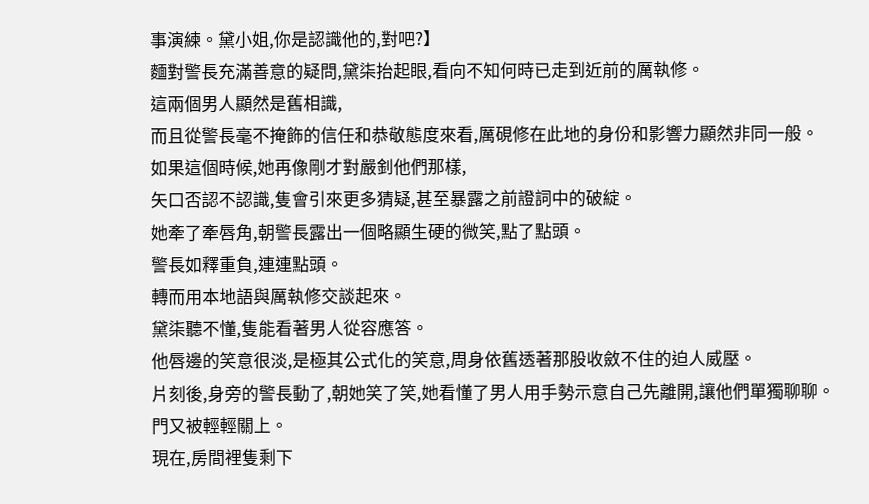事演練。黛小姐,你是認識他的,對吧?】
麵對警長充滿善意的疑問,黛柒抬起眼,看向不知何時已走到近前的厲執修。
這兩個男人顯然是舊相識,
而且從警長毫不掩飾的信任和恭敬態度來看,厲硯修在此地的身份和影響力顯然非同一般。
如果這個時候,她再像剛才對嚴釗他們那樣,
矢口否認不認識,隻會引來更多猜疑,甚至暴露之前證詞中的破綻。
她牽了牽唇角,朝警長露出一個略顯生硬的微笑,點了點頭。
警長如釋重負,連連點頭。
轉而用本地語與厲執修交談起來。
黛柒聽不懂,隻能看著男人從容應答。
他唇邊的笑意很淡,是極其公式化的笑意,周身依舊透著那股收斂不住的迫人威壓。
片刻後,身旁的警長動了,朝她笑了笑,她看懂了男人用手勢示意自己先離開,讓他們單獨聊聊。
門又被輕輕關上。
現在,房間裡隻剩下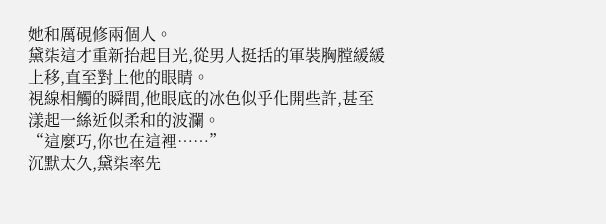她和厲硯修兩個人。
黛柒這才重新抬起目光,從男人挺括的軍裝胸膛緩緩上移,直至對上他的眼睛。
視線相觸的瞬間,他眼底的冰色似乎化開些許,甚至漾起一絲近似柔和的波瀾。
“這麼巧,你也在這裡……”
沉默太久,黛柒率先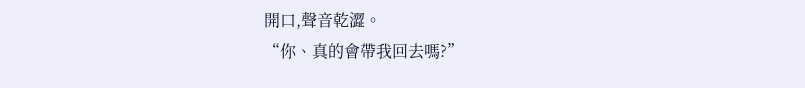開口,聲音乾澀。
“你、真的會帶我回去嗎?”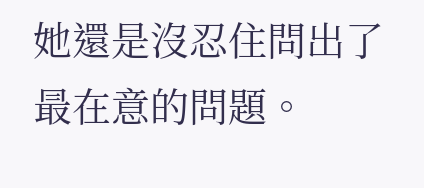她還是沒忍住問出了最在意的問題。